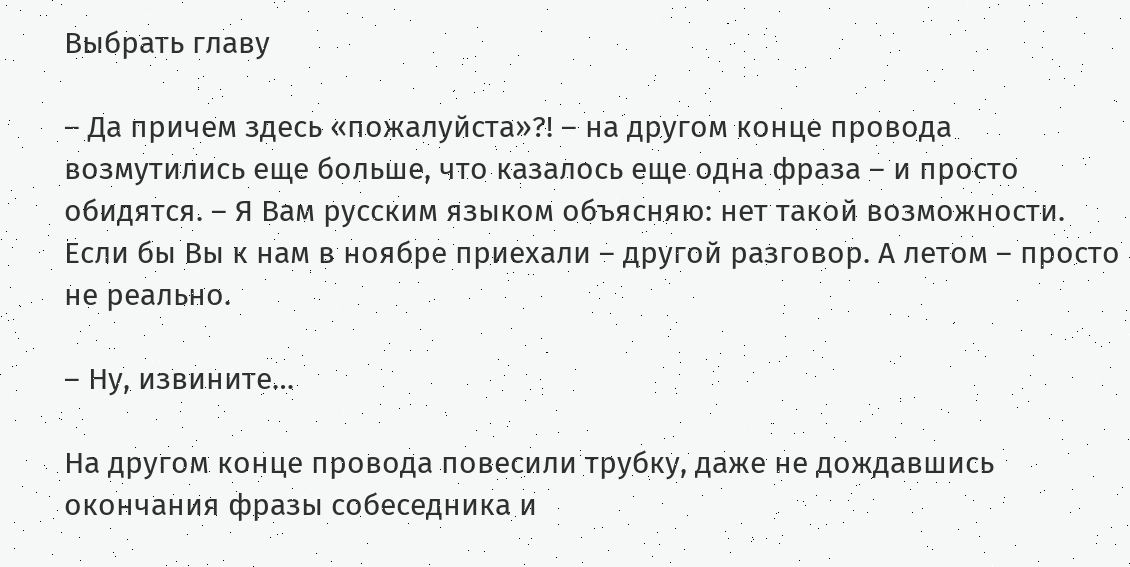Выбрать главу

– Да причем здесь «пожалуйста»?! – на другом конце провода возмутились еще больше, что казалось еще одна фраза – и просто обидятся. – Я Вам русским языком объясняю: нет такой возможности. Если бы Вы к нам в ноябре приехали – другой разговор. А летом – просто не реально.

– Ну, извините…

На другом конце провода повесили трубку, даже не дождавшись окончания фразы собеседника и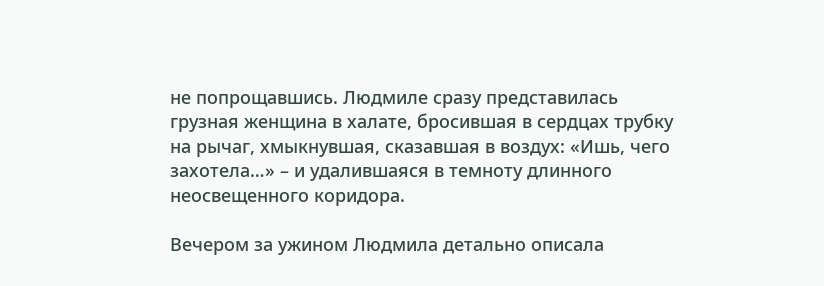не попрощавшись. Людмиле сразу представилась грузная женщина в халате, бросившая в сердцах трубку на рычаг, хмыкнувшая, сказавшая в воздух: «Ишь, чего захотела…» – и удалившаяся в темноту длинного неосвещенного коридора.

Вечером за ужином Людмила детально описала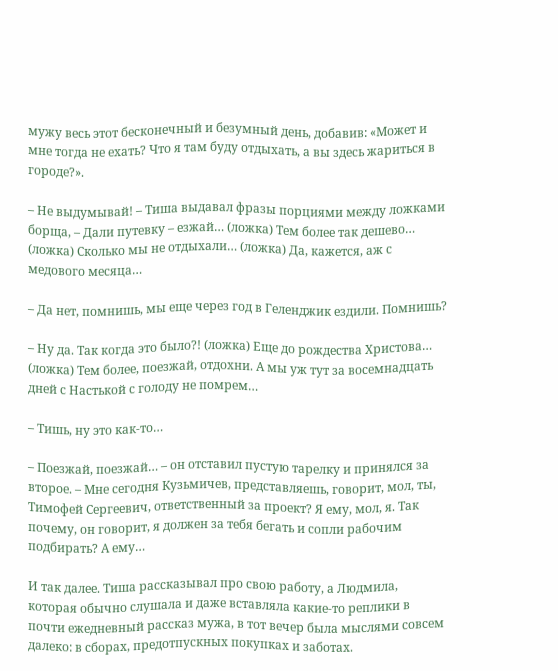мужу весь этот бесконечный и безумный день, добавив: «Может и мне тогда не ехать? Что я там буду отдыхать, а вы здесь жариться в городе?».

– Не выдумывай! – Тиша выдавал фразы порциями между ложками борща, – Дали путевку – езжай… (ложка) Тем более так дешево… (ложка) Сколько мы не отдыхали… (ложка) Да, кажется, аж с медового месяца…

– Да нет, помнишь, мы еще через год в Геленджик ездили. Помнишь?

– Ну да. Так когда это было?! (ложка) Еще до рождества Христова… (ложка) Тем более, поезжай, отдохни. А мы уж тут за восемнадцать дней с Настькой с голоду не помрем…

– Тишь, ну это как-то…

– Поезжай, поезжай… – он отставил пустую тарелку и принялся за второе. – Мне сегодня Кузьмичев, представляешь, говорит, мол, ты, Тимофей Сергеевич, ответственный за проект? Я ему, мол, я. Так почему, он говорит, я должен за тебя бегать и сопли рабочим подбирать? А ему…

И так далее. Тиша рассказывал про свою работу, а Людмила, которая обычно слушала и даже вставляла какие-то реплики в почти ежедневный рассказ мужа, в тот вечер была мыслями совсем далеко: в сборах, предотпускных покупках и заботах.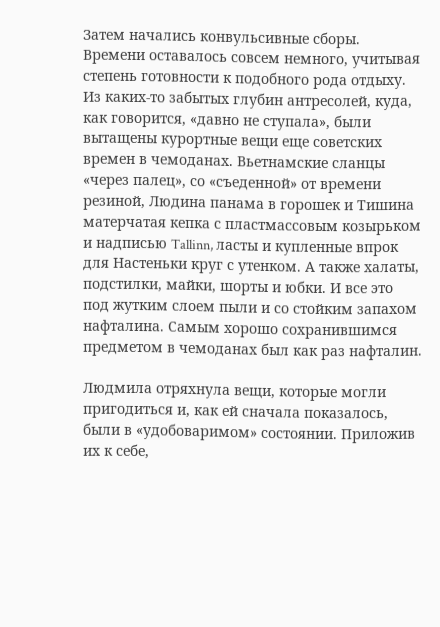Затем начались конвульсивные сборы. Времени оставалось совсем немного, учитывая степень готовности к подобного рода отдыху. Из каких-то забытых глубин антресолей, куда, как говорится, «давно не ступала», были вытащены курортные вещи еще советских времен в чемоданах. Вьетнамские сланцы «через палец», со «съеденной» от времени резиной, Людина панама в горошек и Тишина матерчатая кепка с пластмассовым козырьком и надписью Tallinn, ласты и купленные впрок для Настеньки круг с утенком. А также халаты, подстилки, майки, шорты и юбки. И все это под жутким слоем пыли и со стойким запахом нафталина. Самым хорошо сохранившимся предметом в чемоданах был как раз нафталин.

Людмила отряхнула вещи, которые могли пригодиться и, как ей сначала показалось, были в «удобоваримом» состоянии. Приложив их к себе,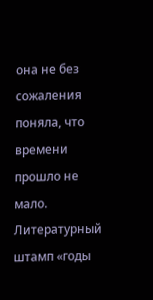она не без сожаления поняла, что времени прошло не мало. Литературный штамп «годы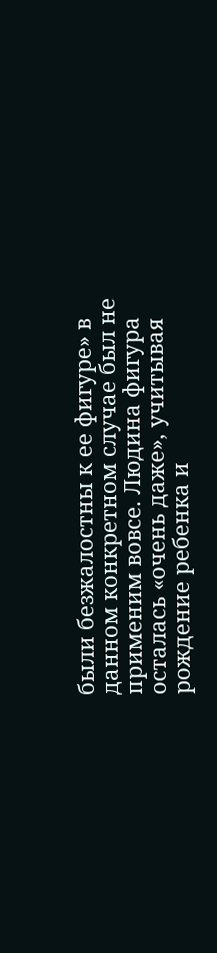были безжалостны к ее фигуре» в данном конкретном случае был не применим вовсе. Людина фигура осталась «очень даже», учитывая рождение ребенка и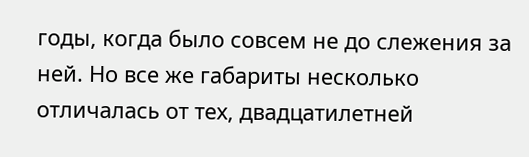годы, когда было совсем не до слежения за ней. Но все же габариты несколько отличалась от тех, двадцатилетней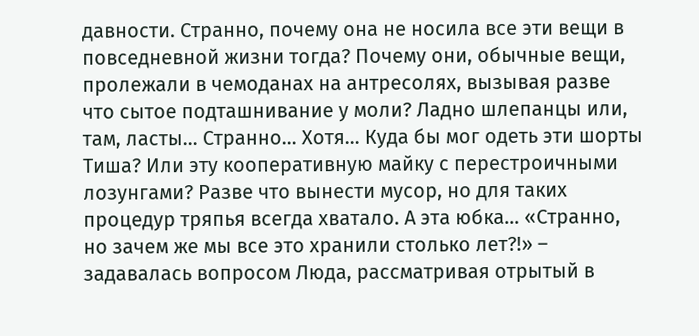давности. Странно, почему она не носила все эти вещи в повседневной жизни тогда? Почему они, обычные вещи, пролежали в чемоданах на антресолях, вызывая разве что сытое подташнивание у моли? Ладно шлепанцы или, там, ласты… Странно… Хотя… Куда бы мог одеть эти шорты Тиша? Или эту кооперативную майку с перестроичными лозунгами? Разве что вынести мусор, но для таких процедур тряпья всегда хватало. А эта юбка… «Странно, но зачем же мы все это хранили столько лет?!» – задавалась вопросом Люда, рассматривая отрытый в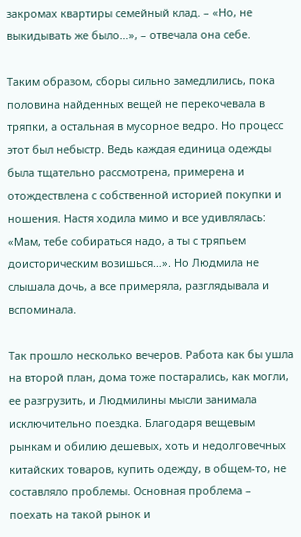закромах квартиры семейный клад. – «Но, не выкидывать же было…», – отвечала она себе.

Таким образом, сборы сильно замедлились, пока половина найденных вещей не перекочевала в тряпки, а остальная в мусорное ведро. Но процесс этот был небыстр. Ведь каждая единица одежды была тщательно рассмотрена, примерена и отождествлена с собственной историей покупки и ношения. Настя ходила мимо и все удивлялась: «Мам, тебе собираться надо, а ты с тряпьем доисторическим возишься…». Но Людмила не слышала дочь, а все примеряла, разглядывала и вспоминала.

Так прошло несколько вечеров. Работа как бы ушла на второй план, дома тоже постарались, как могли, ее разгрузить, и Людмилины мысли занимала исключительно поездка. Благодаря вещевым рынкам и обилию дешевых, хоть и недолговечных китайских товаров, купить одежду, в общем-то, не составляло проблемы. Основная проблема – поехать на такой рынок и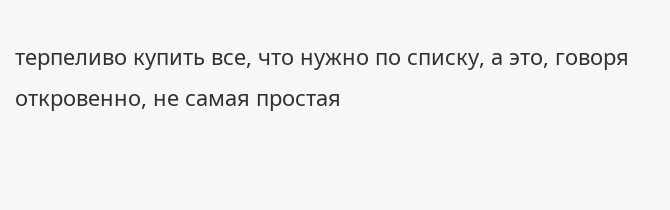терпеливо купить все, что нужно по списку, а это, говоря откровенно, не самая простая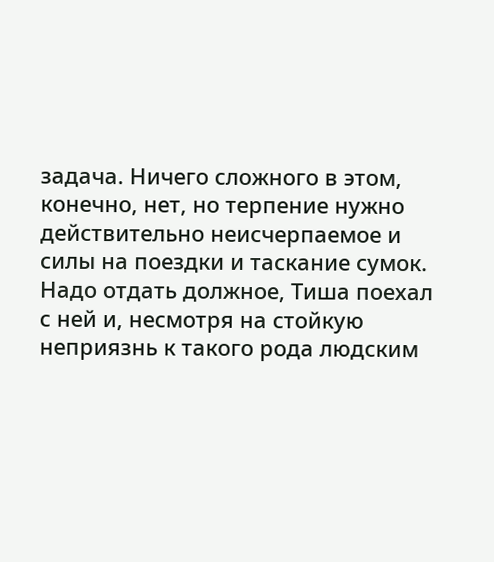задача. Ничего сложного в этом, конечно, нет, но терпение нужно действительно неисчерпаемое и силы на поездки и таскание сумок. Надо отдать должное, Тиша поехал с ней и, несмотря на стойкую неприязнь к такого рода людским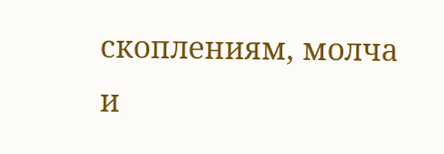скоплениям, молча и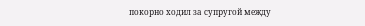покорно ходил за супругой между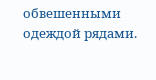обвешенными одеждой рядами.